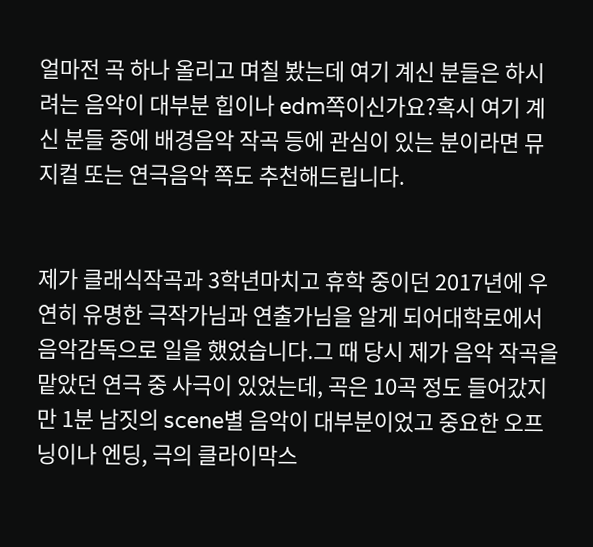얼마전 곡 하나 올리고 며칠 봤는데 여기 계신 분들은 하시려는 음악이 대부분 힙이나 edm쪽이신가요?혹시 여기 계신 분들 중에 배경음악 작곡 등에 관심이 있는 분이라면 뮤지컬 또는 연극음악 쪽도 추천해드립니다.


제가 클래식작곡과 3학년마치고 휴학 중이던 2017년에 우연히 유명한 극작가님과 연출가님을 알게 되어대학로에서 음악감독으로 일을 했었습니다.그 때 당시 제가 음악 작곡을 맡았던 연극 중 사극이 있었는데, 곡은 10곡 정도 들어갔지만 1분 남짓의 scene별 음악이 대부분이었고 중요한 오프닝이나 엔딩, 극의 클라이막스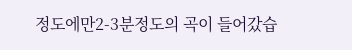정도에만2-3분정도의 곡이 들어갔습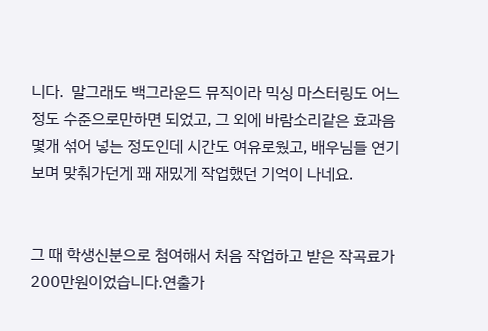니다.  말그래도 백그라운드 뮤직이라 믹싱 마스터링도 어느정도 수준으로만하면 되었고, 그 외에 바람소리같은 효과음 몇개 섞어 넣는 정도인데 시간도 여유로웠고, 배우님들 연기 보며 맞춰가던게 꽤 재밌게 작업했던 기억이 나네요.


그 때 학생신분으로 첨여해서 처음 작업하고 받은 작곡료가 200만원이었습니다.연출가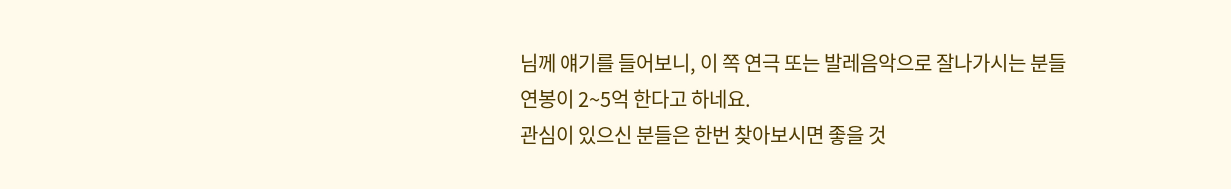님께 얘기를 들어보니, 이 쪽 연극 또는 발레음악으로 잘나가시는 분들 연봉이 2~5억 한다고 하네요.
관심이 있으신 분들은 한번 찾아보시면 좋을 것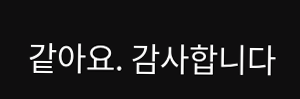같아요. 감사합니다